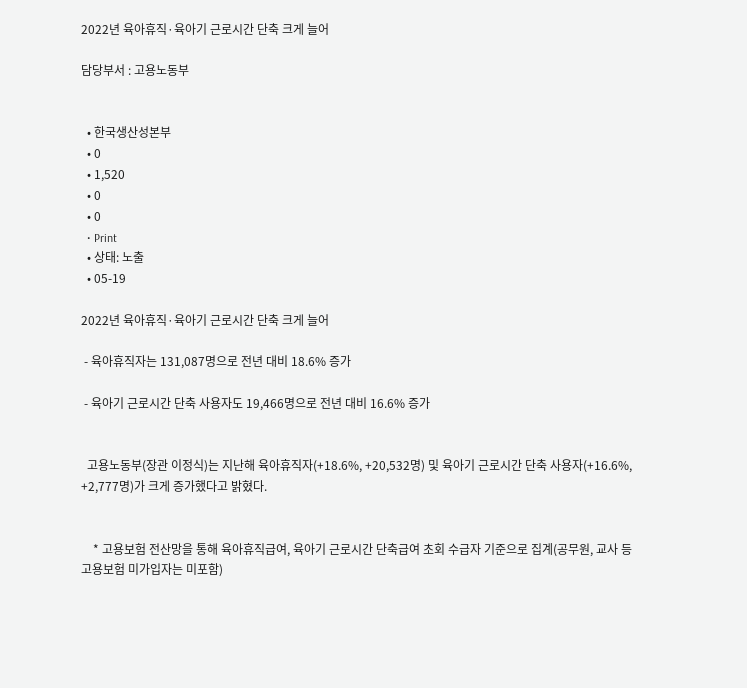2022년 육아휴직·육아기 근로시간 단축 크게 늘어

담당부서 : 고용노동부


  • 한국생산성본부
  • 0
  • 1,520
  • 0
  • 0
  • Print
  • 상태: 노출
  • 05-19

2022년 육아휴직·육아기 근로시간 단축 크게 늘어

 - 육아휴직자는 131,087명으로 전년 대비 18.6% 증가

 - 육아기 근로시간 단축 사용자도 19,466명으로 전년 대비 16.6% 증가


  고용노동부(장관 이정식)는 지난해 육아휴직자(+18.6%, +20,532명) 및 육아기 근로시간 단축 사용자(+16.6%, +2,777명)가 크게 증가했다고 밝혔다.


    * 고용보험 전산망을 통해 육아휴직급여, 육아기 근로시간 단축급여 초회 수급자 기준으로 집계(공무원, 교사 등 고용보험 미가입자는 미포함)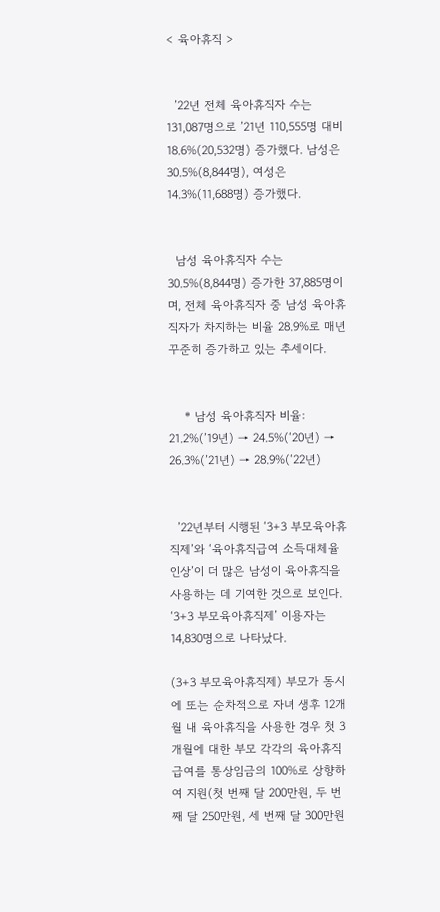< 육아휴직 >


  ’22년 전체 육아휴직자 수는 131,087명으로 ’21년 110,555명 대비 18.6%(20,532명) 증가했다. 남성은 30.5%(8,844명), 여성은 14.3%(11,688명) 증가했다.


  남성 육아휴직자 수는 30.5%(8,844명) 증가한 37,885명이며, 전체 육아휴직자 중 남성 육아휴직자가 차지하는 비율 28.9%로 매년 꾸준히 증가하고 있는 추세이다.


    * 남성 육아휴직자 비율: 21.2%(’19년) → 24.5%(‘20년) → 26.3%(’21년) → 28.9%(‘22년)


  ’22년부터 시행된 ‘3+3 부모육아휴직제’와 ‘육아휴직급여 소득대체율 인상’이 더 많은 남성이 육아휴직을 사용하는 데 기여한 것으로 보인다. ‘3+3 부모육아휴직제’ 이용자는 14,830명으로 나타났다.

(3+3 부모육아휴직제) 부모가 동시에 또는 순차적으로 자녀 생후 12개월 내 육아휴직을 사용한 경우 첫 3개월에 대한 부모 각각의 육아휴직 급여를 통상임금의 100%로 상향하여 지원(첫 번째 달 200만원, 두 번째 달 250만원, 세 번째 달 300만원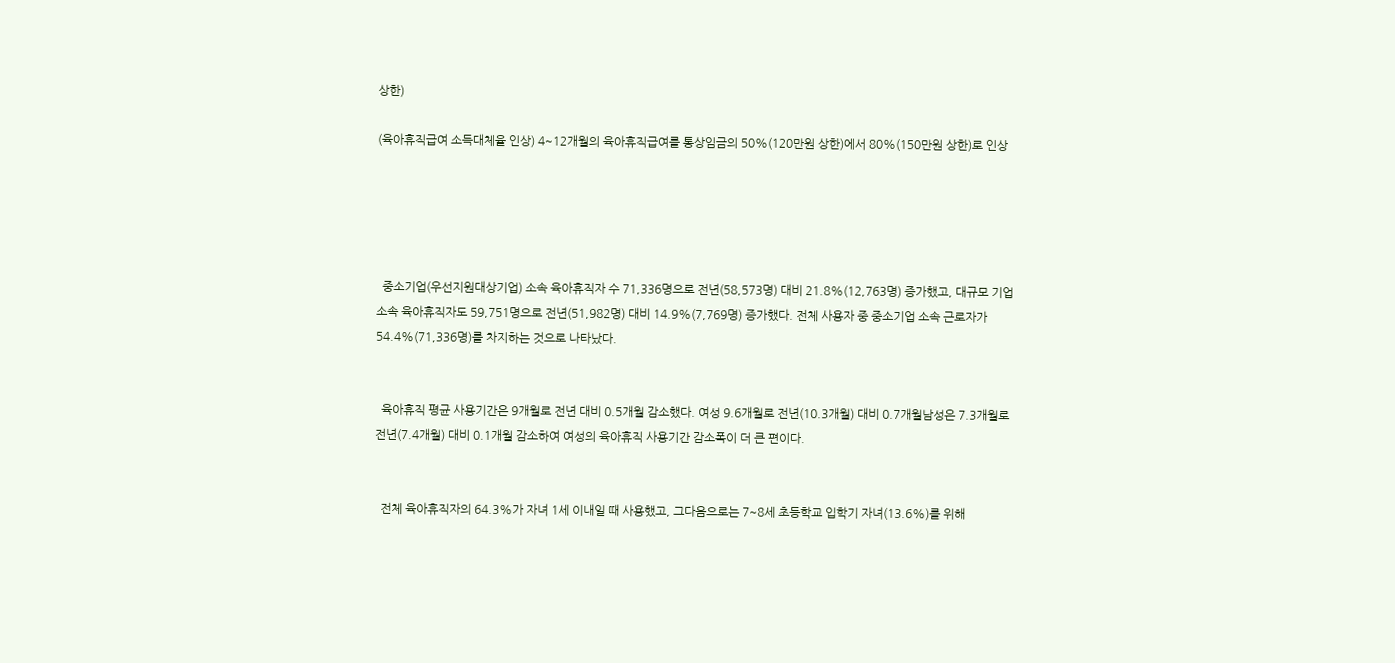상한)

(육아휴직급여 소득대체율 인상) 4~12개월의 육아휴직급여를 통상임금의 50%(120만원 상한)에서 80%(150만원 상한)로 인상





  중소기업(우선지원대상기업) 소속 육아휴직자 수 71,336명으로 전년(58,573명) 대비 21.8%(12,763명) 증가했고, 대규모 기업 소속 육아휴직자도 59,751명으로 전년(51,982명) 대비 14.9%(7,769명) 증가했다. 전체 사용자 중 중소기업 소속 근로자가 54.4%(71,336명)를 차지하는 것으로 나타났다.


  육아휴직 평균 사용기간은 9개월로 전년 대비 0.5개월 감소했다. 여성 9.6개월로 전년(10.3개월) 대비 0.7개월남성은 7.3개월로 전년(7.4개월) 대비 0.1개월 감소하여 여성의 육아휴직 사용기간 감소폭이 더 큰 편이다.


  전체 육아휴직자의 64.3%가 자녀 1세 이내일 때 사용했고, 그다음으로는 7~8세 초등학교 입학기 자녀(13.6%)를 위해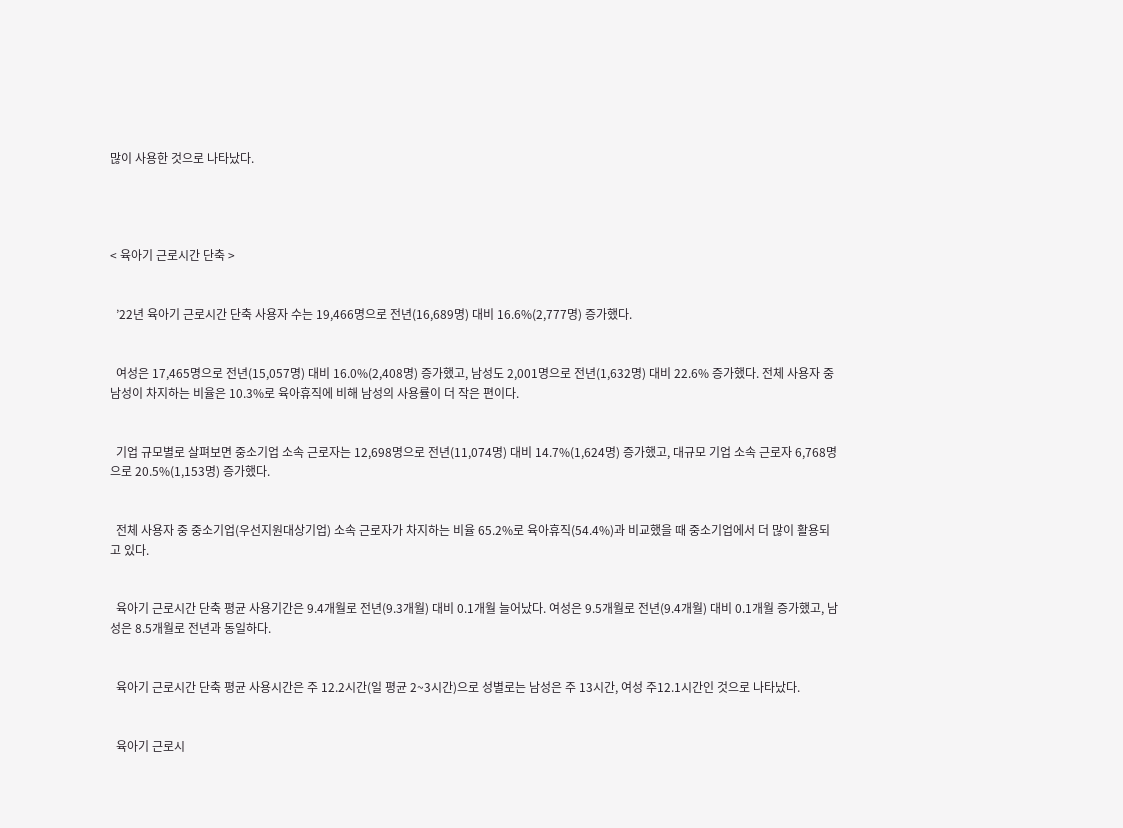많이 사용한 것으로 나타났다.




< 육아기 근로시간 단축 >


  ’22년 육아기 근로시간 단축 사용자 수는 19,466명으로 전년(16,689명) 대비 16.6%(2,777명) 증가했다.


  여성은 17,465명으로 전년(15,057명) 대비 16.0%(2,408명) 증가했고, 남성도 2,001명으로 전년(1,632명) 대비 22.6% 증가했다. 전체 사용자 중 남성이 차지하는 비율은 10.3%로 육아휴직에 비해 남성의 사용률이 더 작은 편이다.


  기업 규모별로 살펴보면 중소기업 소속 근로자는 12,698명으로 전년(11,074명) 대비 14.7%(1,624명) 증가했고, 대규모 기업 소속 근로자 6,768명으로 20.5%(1,153명) 증가했다.


  전체 사용자 중 중소기업(우선지원대상기업) 소속 근로자가 차지하는 비율 65.2%로 육아휴직(54.4%)과 비교했을 때 중소기업에서 더 많이 활용되고 있다.


  육아기 근로시간 단축 평균 사용기간은 9.4개월로 전년(9.3개월) 대비 0.1개월 늘어났다. 여성은 9.5개월로 전년(9.4개월) 대비 0.1개월 증가했고, 남성은 8.5개월로 전년과 동일하다.


  육아기 근로시간 단축 평균 사용시간은 주 12.2시간(일 평균 2~3시간)으로 성별로는 남성은 주 13시간, 여성 주12.1시간인 것으로 나타났다.


  육아기 근로시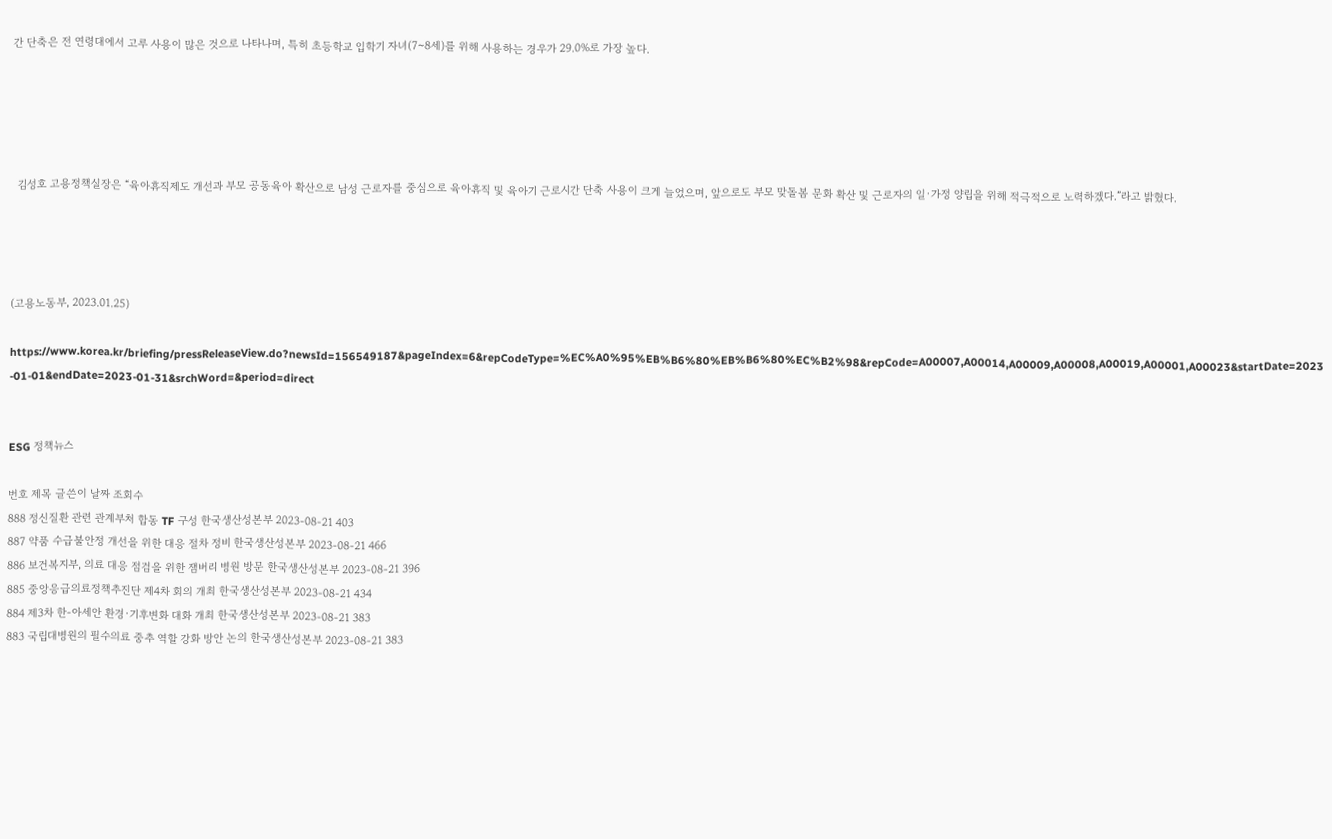간 단축은 전 연령대에서 고루 사용이 많은 것으로 나타나며, 특히 초등학교 입학기 자녀(7~8세)를 위해 사용하는 경우가 29.0%로 가장 높다.





  김성호 고용정책실장은 “육아휴직제도 개선과 부모 공동육아 확산으로 남성 근로자를 중심으로 육아휴직 및 육아기 근로시간 단축 사용이 크게 늘었으며, 앞으로도 부모 맞돌봄 문화 확산 및 근로자의 일·가정 양립을 위해 적극적으로 노력하겠다.”라고 밝혔다.




(고용노동부, 2023.01.25)

https://www.korea.kr/briefing/pressReleaseView.do?newsId=156549187&pageIndex=6&repCodeType=%EC%A0%95%EB%B6%80%EB%B6%80%EC%B2%98&repCode=A00007,A00014,A00009,A00008,A00019,A00001,A00023&startDate=2023-01-01&endDate=2023-01-31&srchWord=&period=direct


ESG 정책뉴스

번호 제목 글쓴이 날짜 조회수
888 정신질환 관련 관계부처 합동 TF 구성 한국생산성본부 2023-08-21 403
887 약품 수급불안정 개선을 위한 대응 절차 정비 한국생산성본부 2023-08-21 466
886 보건복지부, 의료 대응 점검을 위한 잼버리 병원 방문 한국생산성본부 2023-08-21 396
885 중앙응급의료정책추진단 제4차 회의 개최 한국생산성본부 2023-08-21 434
884 제3차 한-아세안 환경·기후변화 대화 개최 한국생산성본부 2023-08-21 383
883 국립대병원의 필수의료 중추 역할 강화 방안 논의 한국생산성본부 2023-08-21 383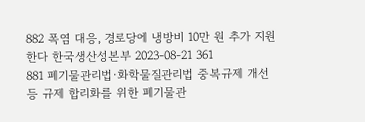882 폭염 대응, 경로당에 냉방비 10만 원 추가 지원한다 한국생산성본부 2023-08-21 361
881 폐기물관리법·화학물질관리법 중복규제 개선 등 규제 합리화를 위한 폐기물관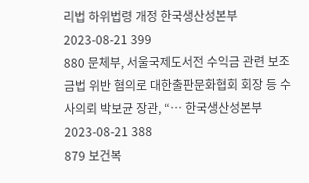리법 하위법령 개정 한국생산성본부 2023-08-21 399
880 문체부, 서울국제도서전 수익금 관련 보조금법 위반 혐의로 대한출판문화협회 회장 등 수사의뢰 박보균 장관, “… 한국생산성본부 2023-08-21 388
879 보건복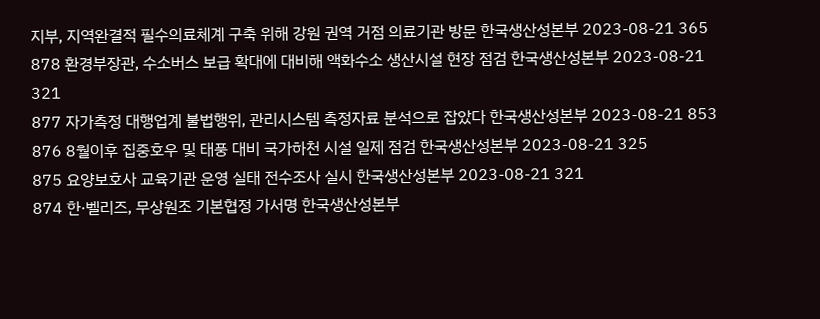지부, 지역완결적 필수의료체계 구축 위해 강원 권역 거점 의료기관 방문 한국생산성본부 2023-08-21 365
878 환경부장관, 수소버스 보급 확대에 대비해 액화수소 생산시설 현장 점검 한국생산성본부 2023-08-21 321
877 자가측정 대행업계 불법행위, 관리시스템 측정자료 분석으로 잡았다 한국생산성본부 2023-08-21 853
876 8월이후 집중호우 및 태풍 대비 국가하천 시설 일제 점검 한국생산성본부 2023-08-21 325
875 요양보호사 교육기관 운영 실태 전수조사 실시 한국생산성본부 2023-08-21 321
874 한·벨리즈, 무상원조 기본협정 가서명 한국생산성본부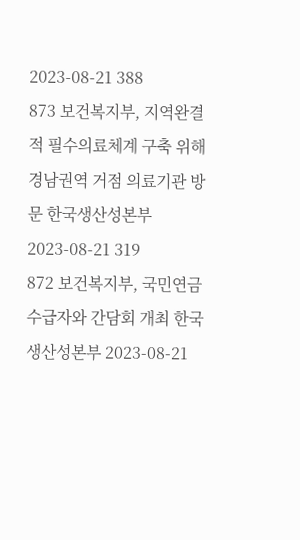2023-08-21 388
873 보건복지부, 지역완결적 필수의료체계 구축 위해 경남권역 거점 의료기관 방문 한국생산성본부 2023-08-21 319
872 보건복지부, 국민연금 수급자와 간담회 개최 한국생산성본부 2023-08-21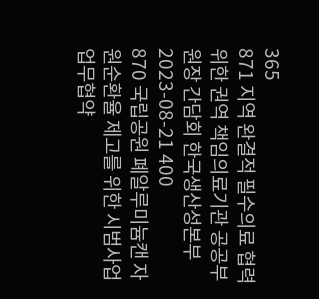365
871 지역 완결적 필수의료 협력 위한 권역 책임의료기관 공공부원장 간담회 한국생산성본부 2023-08-21 400
870 국립공원 폐알루미늄캔 자원순환율 제고를 위한 시범사업 업무협약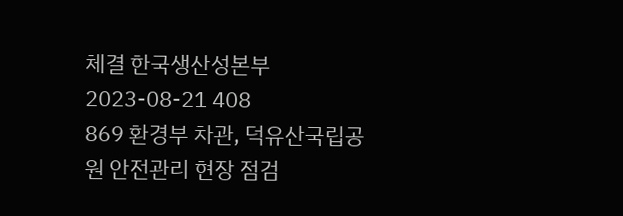체결 한국생산성본부 2023-08-21 408
869 환경부 차관, 덕유산국립공원 안전관리 현장 점검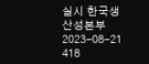실시 한국생산성본부 2023-08-21 418